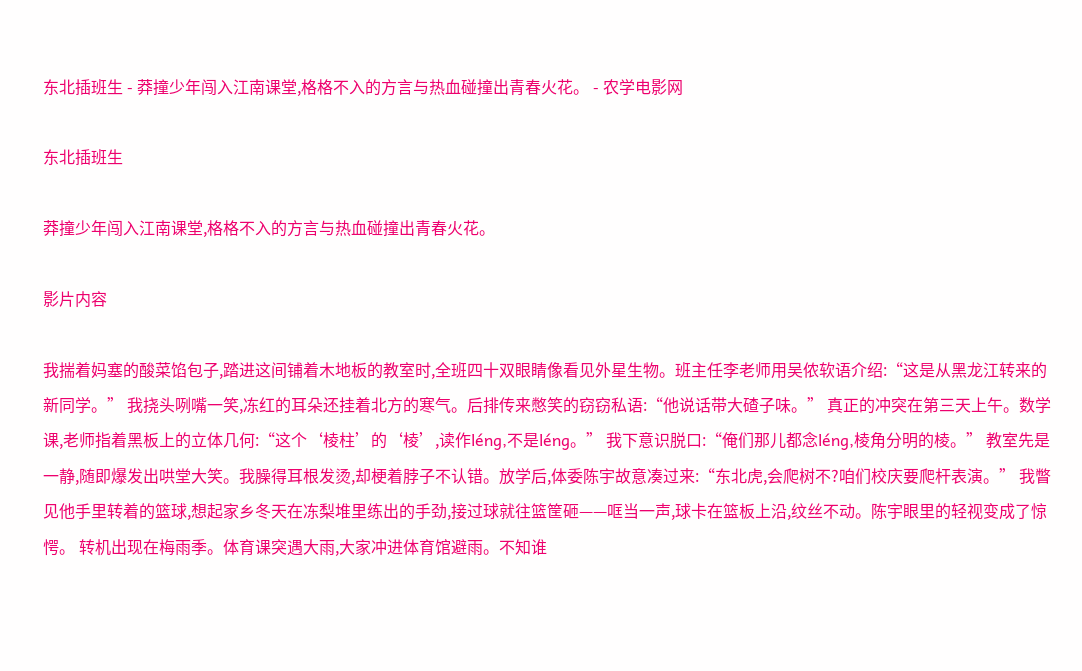东北插班生 - 莽撞少年闯入江南课堂,格格不入的方言与热血碰撞出青春火花。 - 农学电影网

东北插班生

莽撞少年闯入江南课堂,格格不入的方言与热血碰撞出青春火花。

影片内容

我揣着妈塞的酸菜馅包子,踏进这间铺着木地板的教室时,全班四十双眼睛像看见外星生物。班主任李老师用吴侬软语介绍:“这是从黑龙江转来的新同学。” 我挠头咧嘴一笑,冻红的耳朵还挂着北方的寒气。后排传来憋笑的窃窃私语:“他说话带大碴子味。” 真正的冲突在第三天上午。数学课,老师指着黑板上的立体几何:“这个‘棱柱’的‘棱’,读作lénɡ,不是léng。” 我下意识脱口:“俺们那儿都念léng,棱角分明的棱。” 教室先是一静,随即爆发出哄堂大笑。我臊得耳根发烫,却梗着脖子不认错。放学后,体委陈宇故意凑过来:“东北虎,会爬树不?咱们校庆要爬杆表演。” 我瞥见他手里转着的篮球,想起家乡冬天在冻梨堆里练出的手劲,接过球就往篮筐砸——哐当一声,球卡在篮板上沿,纹丝不动。陈宇眼里的轻视变成了惊愕。 转机出现在梅雨季。体育课突遇大雨,大家冲进体育馆避雨。不知谁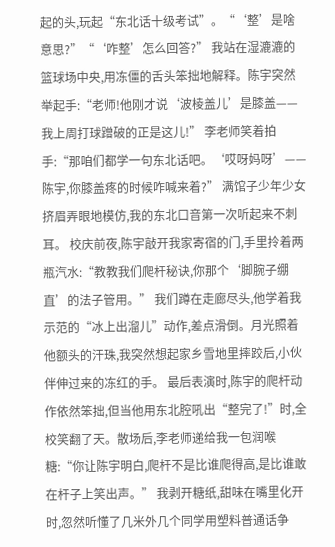起的头,玩起“东北话十级考试”。“‘整’是啥意思?”“‘咋整’怎么回答?” 我站在湿漉漉的篮球场中央,用冻僵的舌头笨拙地解释。陈宇突然举起手:“老师!他刚才说‘波棱盖儿’是膝盖——我上周打球蹭破的正是这儿!” 李老师笑着拍手:“那咱们都学一句东北话吧。‘哎呀妈呀’——陈宇,你膝盖疼的时候咋喊来着?” 满馆子少年少女挤眉弄眼地模仿,我的东北口音第一次听起来不刺耳。 校庆前夜,陈宇敲开我家寄宿的门,手里拎着两瓶汽水:“教教我们爬杆秘诀,你那个‘脚腕子绷直’的法子管用。” 我们蹲在走廊尽头,他学着我示范的“冰上出溜儿”动作,差点滑倒。月光照着他额头的汗珠,我突然想起家乡雪地里摔跤后,小伙伴伸过来的冻红的手。 最后表演时,陈宇的爬杆动作依然笨拙,但当他用东北腔吼出“整完了!”时,全校笑翻了天。散场后,李老师递给我一包润喉糖:“你让陈宇明白,爬杆不是比谁爬得高,是比谁敢在杆子上笑出声。” 我剥开糖纸,甜味在嘴里化开时,忽然听懂了几米外几个同学用塑料普通话争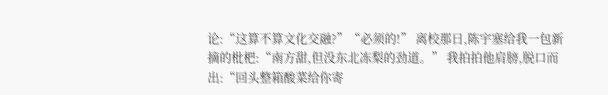论:“这算不算文化交融?”“必须的!” 离校那日,陈宇塞给我一包新摘的枇杷:“南方甜,但没东北冻梨的劲道。” 我拍拍他肩膀,脱口而出:“回头整箱酸菜给你寄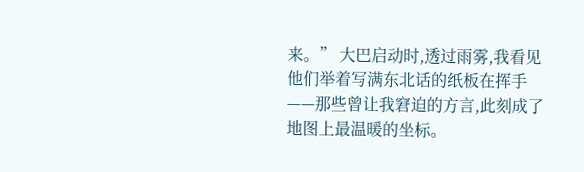来。” 大巴启动时,透过雨雾,我看见他们举着写满东北话的纸板在挥手——那些曾让我窘迫的方言,此刻成了地图上最温暖的坐标。